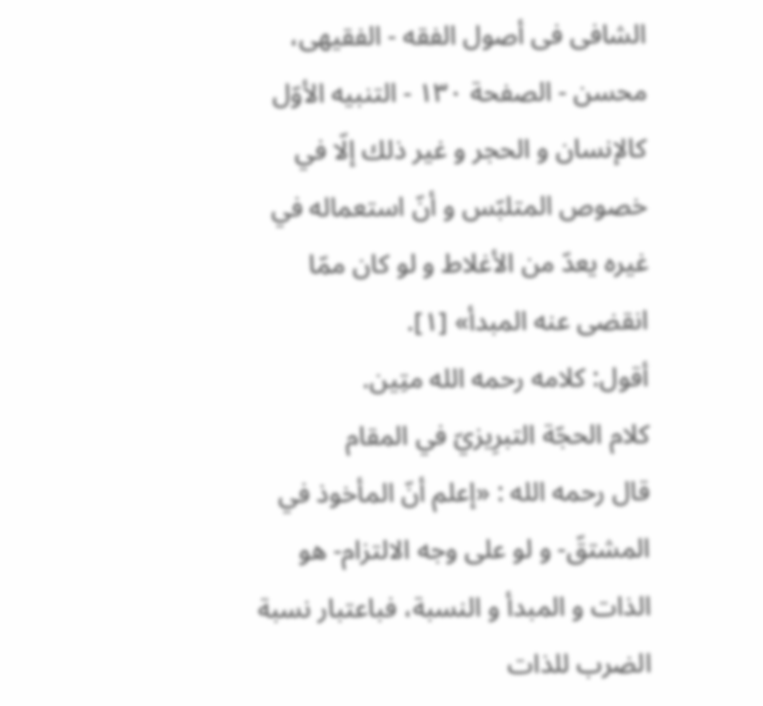الشافی فی أصول الفقه - الفقیهی، محسن - الصفحة ١٣٠ - التنبیه الأوّل
كالإنسان و الحجر و غير ذلك إلّا في خصوص المتلبّس و أنّ استعماله في غيره يعدّ من الأغلاط و لو كان ممّا انقضى عنه المبدأ» [١].
أقول: کلامه رحمه الله متِین.
کلام الحجّة التبرِیزيّ في المقام
قال رحمه الله : «إعلم أنّ المأخوذ في المشتقّ- و لو على وجه الالتزام- هو الذات و المبدأ و النسبة، فباعتبار نسبة الضرب للذات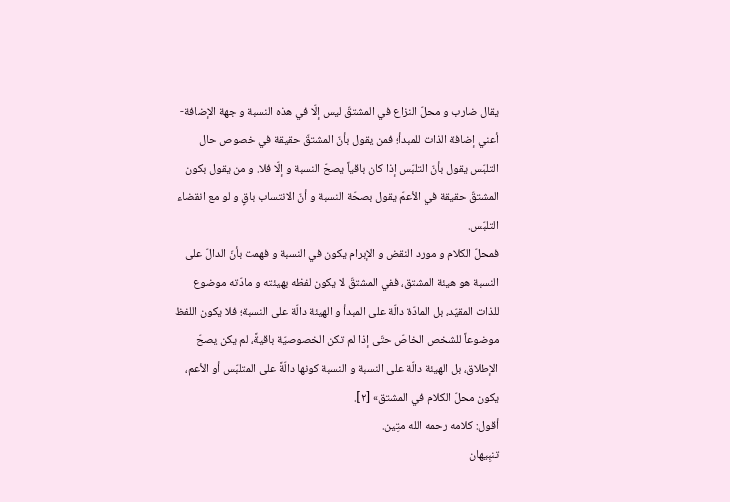يقال ضارب و محلّ النزاع في المشتقّ ليس إلّا في هذه النسبة و جهة الإضافة- أعني إضافة الذات للمبدأ؛ فمن يقول بأنّ المشتقّ حقيقة في خصوص حال التلبّس يقول بأنّ التلبّس إذا كان باقياً يصحّ النسبة و إلّا فلا. و من يقول بكون المشتقّ حقيقة في الأعمّ يقول بصحّة النسبة و أنّ الانتساب باقٍ و لو مع انقضاء التلبّس.
فمحلّ الكلام و مورد النقض و الإبرام يكون في النسبة و فهمت بأنّ الدالّ على النسبة هو هيئة المشتق، ففي المشتقّ لا يكون لفظه بهيئته و مادّته موضوع للذات المقيّد، بل المادّة دالّة على المبدأ و الهيئة دالّة على النسبة؛ فلا يكون اللفظ موضوعاً للشخص الخاصّ حتّى إذا لم تكن الخصوصيّة باقيةً، لم يكن يصحّ الإطلاق، بل الهيئة دالّة على النسبة و النسبة كونها دالّةً على المتلبّس أو الأعم، يكون محلّ الكلام في المشتق» [٢].
أقول: کلامه رحمه الله متِین.
تنبِیهان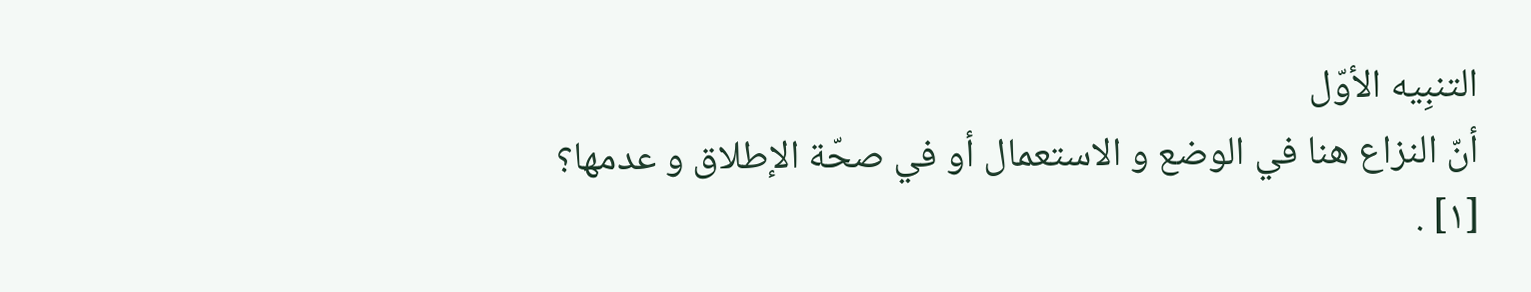التنبِیه الأوّل
أنّ النزاع هنا في الوضع و الاستعمال أو في صحّة الإطلاق و عدمها؟
[١] .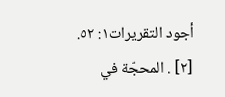أجود التقريرات١: ٥٢.
[٢] . المحجّة في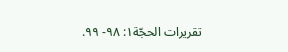تقريرات الحجّة١: ٩٨- ٩٩.